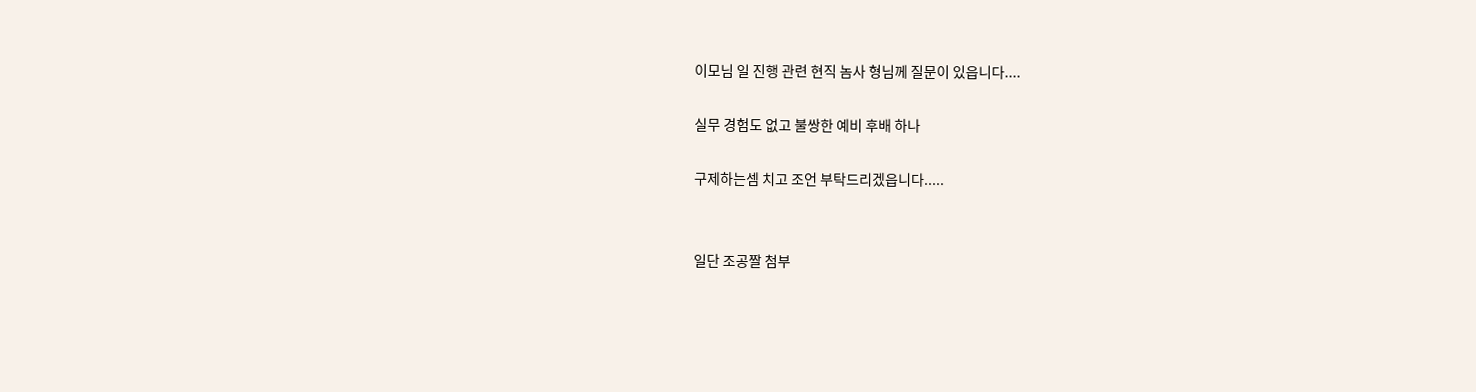이모님 일 진행 관련 현직 놈사 형님께 질문이 있읍니다....

실무 경험도 없고 불쌍한 예비 후배 하나

구제하는셈 치고 조언 부탁드리겠읍니다.....


일단 조공짤 첨부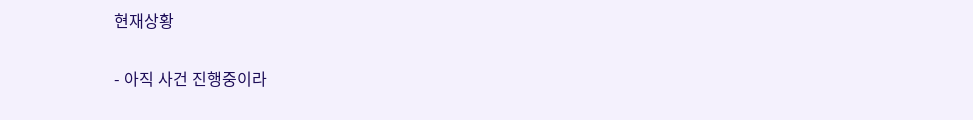현재상황

- 아직 사건 진행중이라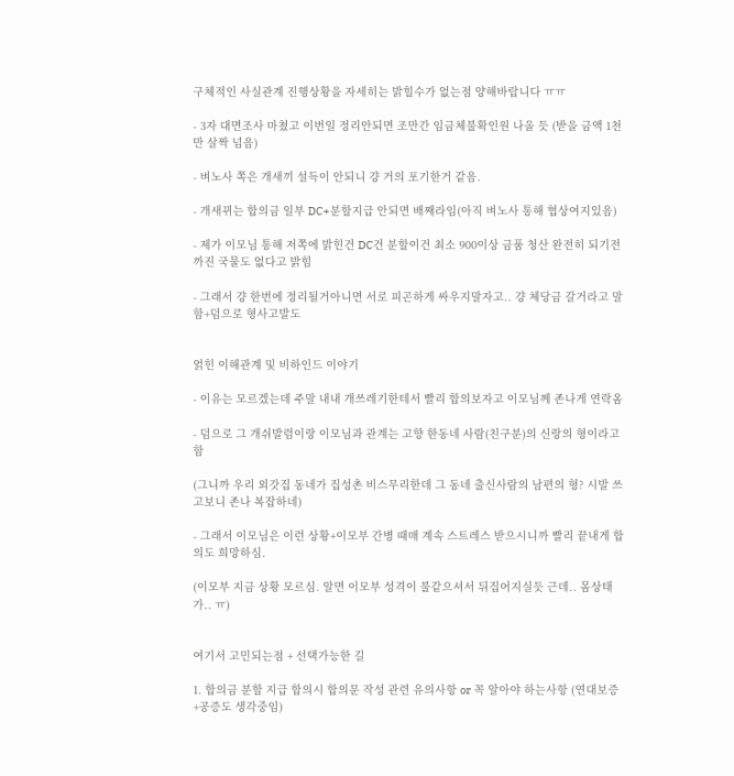구체적인 사실관계 진행상황을 자세히는 밝힐수가 없는점 양해바랍니다 ㅠㅠ

- 3자 대면조사 마쳤고 이번일 정리안되면 조만간 임금체불확인원 나올 듯 (받을 금액 1천만 살짝 넘음)

- 벼노사 쪽은 개새끼 설득이 안되니 걍 거의 포기한거 같음.

- 개새뀌는 합의금 일부 DC+분할지급 안되면 배째라임(아직 벼노사 통해 협상여지있음)

- 제가 이모님 통해 저쪽에 밝힌건 DC건 분할이건 최소 900이상 금품 청산 완전히 되기전까진 국물도 없다고 밝힘

- 그래서 걍 한번에 정리될거아니면 서로 피곤하게 싸우지말자고.. 걍 체당금 갈거라고 말함+덤으로 형사고발도


얽힌 이해관계 및 비하인드 이야기

- 이유는 모르겠는데 주말 내내 개쓰레기한테서 빨리 합의보자고 이모님께 존나게 연락옴

- 덤으로 그 개쉬발럼이랑 이모님과 관계는 고향 한동네 사람(친구분)의 신랑의 형이라고 함

(그니까 우리 외갓집 동네가 집성촌 비스무리한데 그 동네 출신사람의 남편의 형? 시발 쓰고보니 존나 복잡하네)

- 그래서 이모님은 이런 상황+이모부 간병 때매 계속 스트레스 받으시니까 빨리 끝내게 합의도 희망하심.

(이모부 지금 상황 모르심. 알면 이모부 성격이 불같으셔서 뒤집어지실듯 근데.. 몸상태가.. ㅠ)


여기서 고민되는점 + 선택가능한 길

1. 합의금 분할 지급 합의시 합의문 작성 관련 유의사항 or 꼭 알아야 하는사항 (연대보증+공증도 생각중임)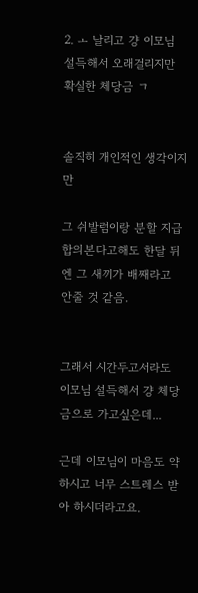2. ㅗ 날리고 걍 이모님 설득해서 오래걸리지만 확실한 체당금 ㄱ


솔직히 개인적인 생각이지만

그 쉬발럼이랑 분할 지급 합의본다고해도 한달 뒤엔 그 새끼가 배째라고 안줄 것 같음.


그래서 시간두고서라도 이모님 설득해서 걍 체당금으로 가고싶은데...

근데 이모님이 마음도 약하시고 너무 스트레스 받아 하시더라고요.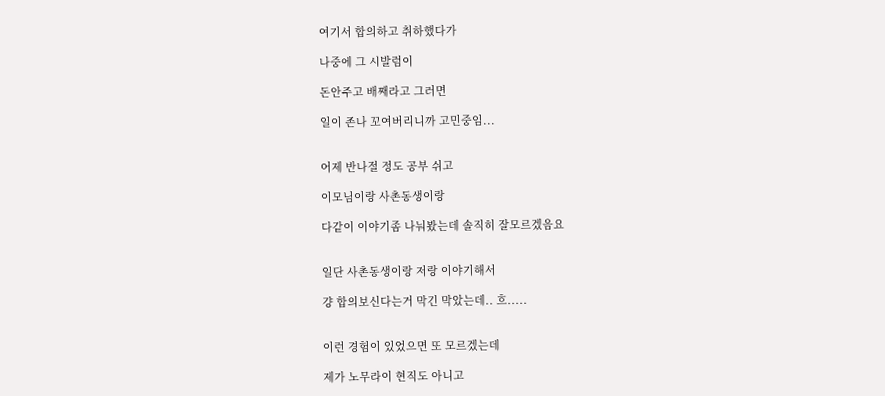여기서 합의하고 취하했다가

나중에 그 시발럼이

돈안주고 배째라고 그러면

일이 존나 꼬여버리니까 고민중임...


어제 반나절 정도 공부 쉬고

이모님이랑 사촌동생이랑

다같이 이야기좀 나눠봤는데 솔직히 잘모르겠음요


일단 사촌동생이랑 저랑 이야기해서

걍 합의보신다는거 막긴 막았는데.. 흐.....


이런 경험이 있었으면 또 모르겠는데

제가 노무라이 현직도 아니고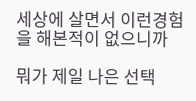세상에 살면서 이런경험을 해본적이 없으니까

뭐가 제일 나은 선택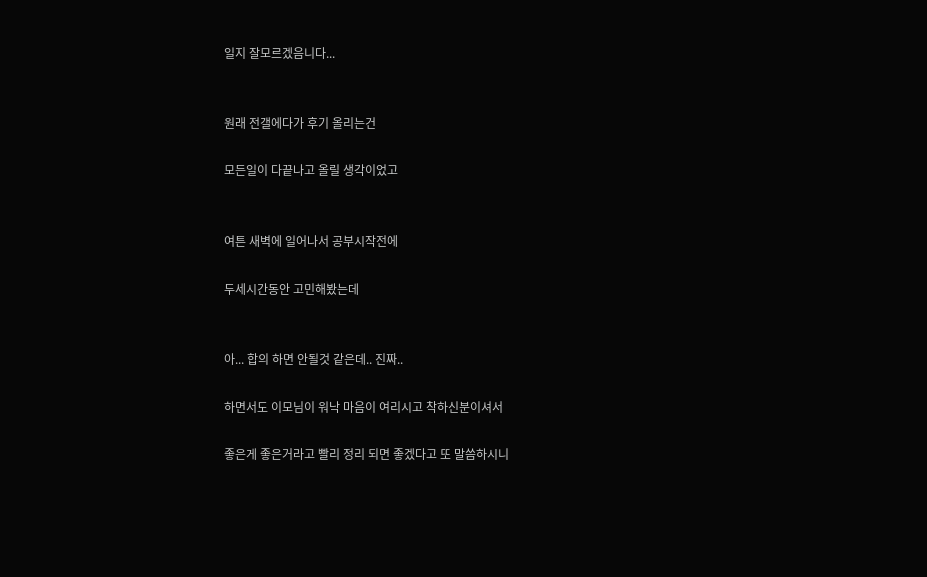일지 잘모르겠음니다...


원래 전갤에다가 후기 올리는건

모든일이 다끝나고 올릴 생각이었고


여튼 새벽에 일어나서 공부시작전에

두세시간동안 고민해봤는데


아... 합의 하면 안될것 같은데.. 진짜..

하면서도 이모님이 워낙 마음이 여리시고 착하신분이셔서

좋은게 좋은거라고 빨리 정리 되면 좋겠다고 또 말씀하시니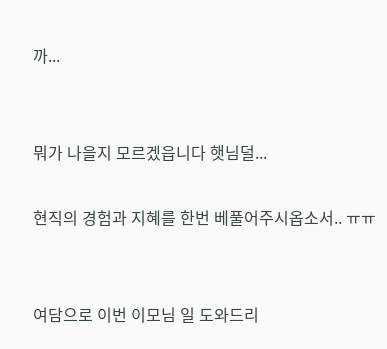까...


뭐가 나을지 모르겠읍니다 햇님덜...

현직의 경험과 지혜를 한번 베풀어주시옵소서.. ㅠㅠ


여담으로 이번 이모님 일 도와드리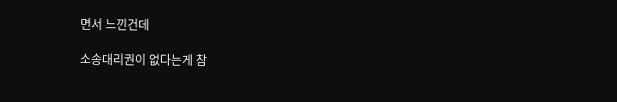면서 느낀건데

소송대리권이 없다는게 참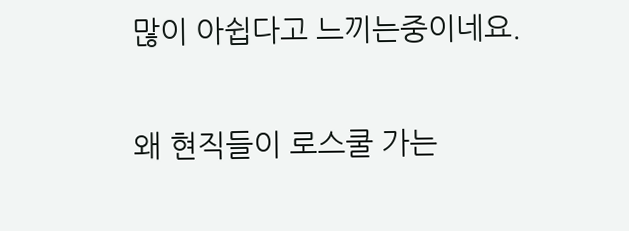많이 아쉽다고 느끼는중이네요.

왜 현직들이 로스쿨 가는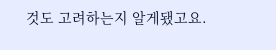것도 고려하는지 알게됐고요.